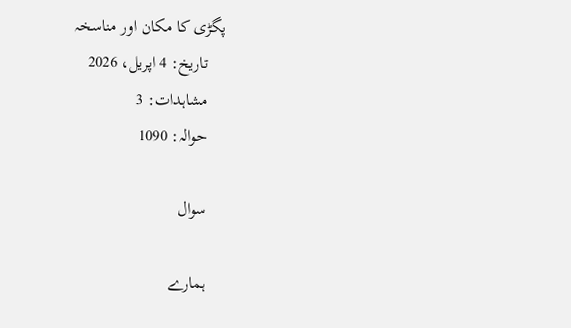پگڑی کا مکان اور مناسخہ
    تاریخ: 4 اپریل، 2026
    مشاہدات: 3
    حوالہ: 1090

    سوال

    ہمارے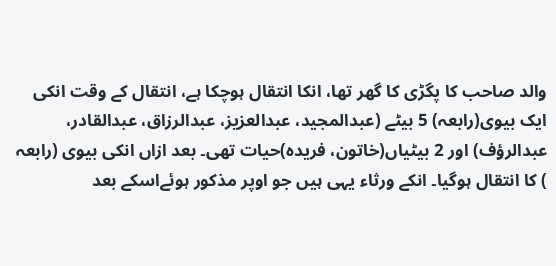والد صاحب کا پگڑی کا گھر تھا، انکا انتقال ہوچکا ہے، انتقال کے وقت انکی ایک بیوی(رابعہ) 5 بیٹے (عبدالمجید، عبدالعزیز، عبدالرزاق، عبدالقادر، عبدالرؤف) اور 2 بیٹیاں(خاتون، فریدہ)حیات تھی۔ بعد ازاں انکی بیوی (رابعہ ) کا انتقال ہوگیا۔ انکے ورثاء یہی ہیں جو اوپر مذکور ہوئےاسکے بعد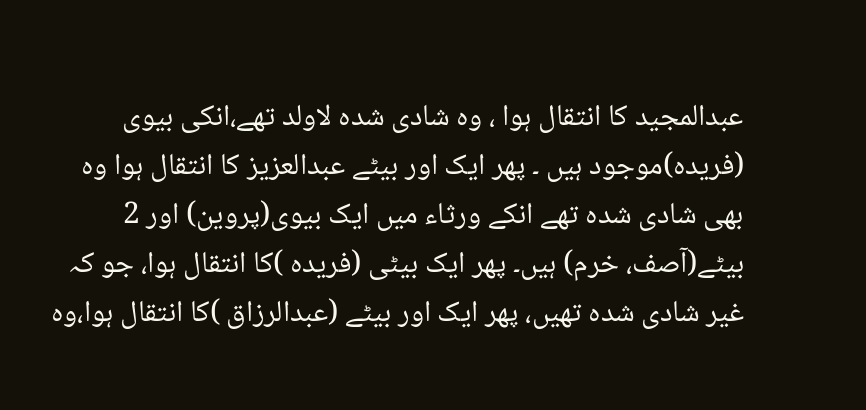عبدالمجید کا انتقال ہوا ، وہ شادی شدہ لاولد تھے،انکی بیوی (فریدہ)موجود ہیں ۔ پھر ایک اور بیٹے عبدالعزیز کا انتقال ہوا وہ بھی شادی شدہ تھے انکے ورثاء میں ایک بیوی(پروین) اور 2 بیٹے(آصف، خرم) ہیں۔ پھر ایک بیٹی (فریدہ )کا انتقال ہوا، جو کہ غیر شادی شدہ تھیں، پھر ایک اور بیٹے (عبدالرزاق )کا انتقال ہوا،وہ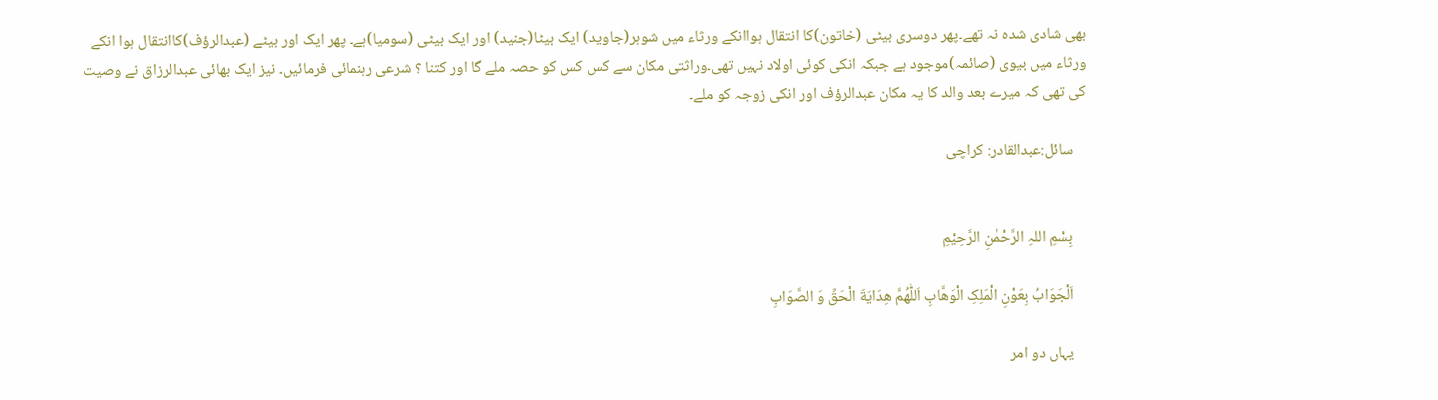بھی شادی شدہ نہ تھے۔پھر دوسری بیٹی (خاتون)کا انتقال ہواانکے ورثاء میں شوہر(جاوید) ایک بیٹا(جنید) اور ایک بیٹی (سومیا)ہے۔ پھر ایک اور بیٹے (عبدالرؤف)کاانتقال ہوا انکے ورثاء میں بیوی (صائمہ)موجود ہے جبکہ انکی کوئی اولاد نہیں تھی۔وراثتی مکان سے کس کس کو حصہ ملے گا اور کتنا ؟ شرعی رہنمائی فرمائیں۔ نیز ایک بھائی عبدالرزاق نے وصیت کی تھی کہ میرے بعد والد کا یہ مکان عبدالرؤف اور انکی زوجہ کو ملے۔

    سائل:عبدالقادر: کراچی


    بِسْمِ اللہِ الرَّحْمٰنِ الرَّحِيْمِ

    اَلْجَوَابُ بِعَوْنِ الْمَلِکِ الْوَھَّابِ اَللّٰھُمَّ ھِدَايَةَ الْحَقِّ وَ الصَّوَابِ

    یہاں دو امر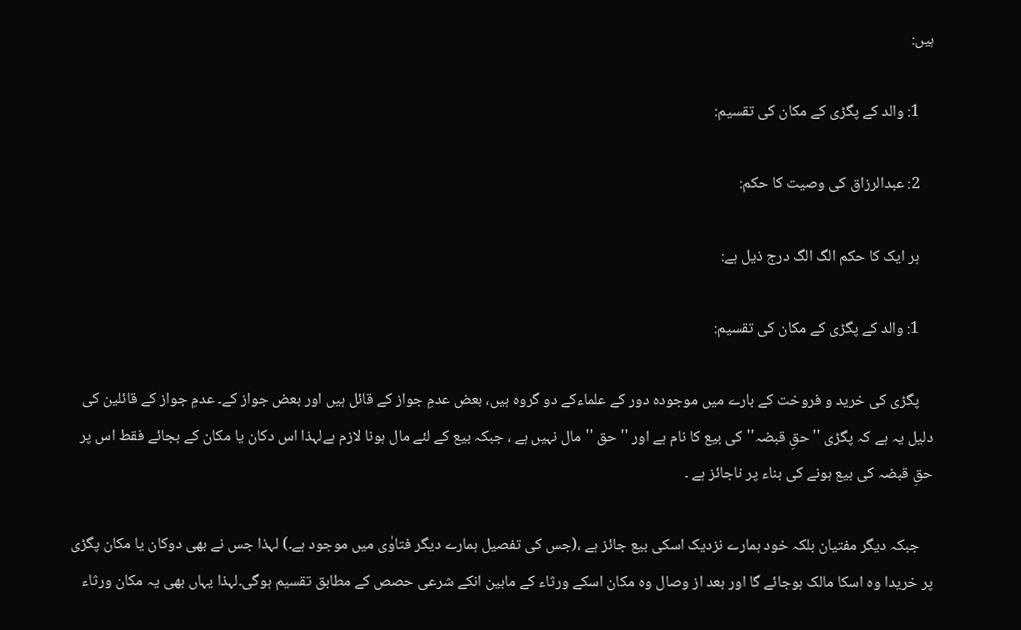ہیں:

    1: والد کے پگڑی کے مکان کی تقسیم:

    2: عبدالرزاق کی وصیت کا حکم:

    ہر ایک کا حکم الگ الگ درج ذیل ہے:

    1: والد کے پگڑی کے مکان کی تقسیم:

    پگڑی کی خرید و فروخت کے بارے میں موجودہ دور کے علماءکے دو گروہ ہیں، بعض عدمِ جواز کے قائل ہیں اور بعض جواز کے۔ عدمِ جواز کے قائلین کی دلیل یہ ہے کہ پگڑی ''حقِ قبضہ'' کی بیع کا نام ہے اور ''حق ''مال نہیں ہے ، جبکہ بیع کے لئے مال ہونا لازم ہےلہذا اس دکان یا مکان کے بجائے فقط اس پر حقِ قبضہ کی بیع ہونے کی بناء پر ناجائز ہے ۔

    جبکہ دیگر مفتیان بلکہ خود ہمارے نزدیک اسکی بیع جائز ہے ،(جس کی تفصیل ہمارے دیگر فتاوٰی میں موجود ہے۔) لہذا جس نے بھی دوکان یا مکان پگڑی پر خریدا وہ اسکا مالک ہوجائے گا اور بعد از وصال وہ مکان اسکے ورثاء کے مابین انکے شرعی حصص کے مطابق تقسیم ہوگی۔لہذا یہاں بھی یہ مکان ورثاء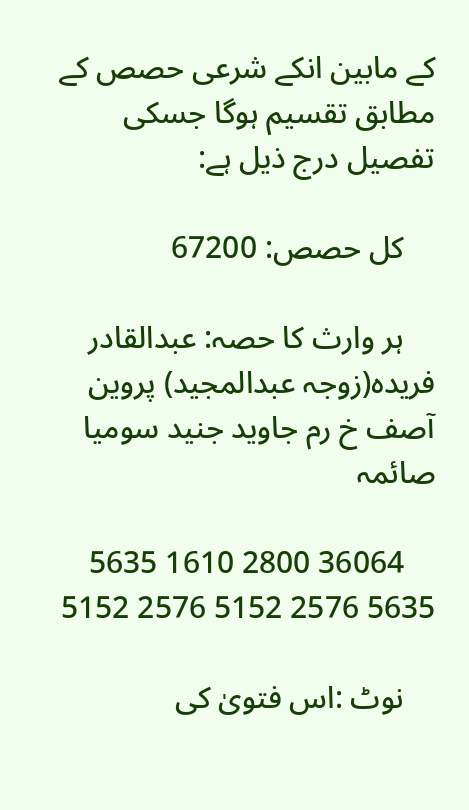کے مابین انکے شرعی حصص کے مطابق تقسیم ہوگا جسکی تفصیل درج ذیل ہے:

    کل حصص: 67200

    ہر وارث کا حصہ: عبدالقادر فریدہ(زوجہ عبدالمجید) پروین آصف خ رم جاوید جنید سومیا صائمہ

    36064 2800 1610 5635 5635 2576 5152 2576 5152

    نوٹ :اس فتویٰ کی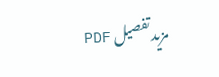مزید تفصیل PDF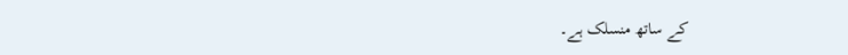کے ساتھ منسلک ہے۔